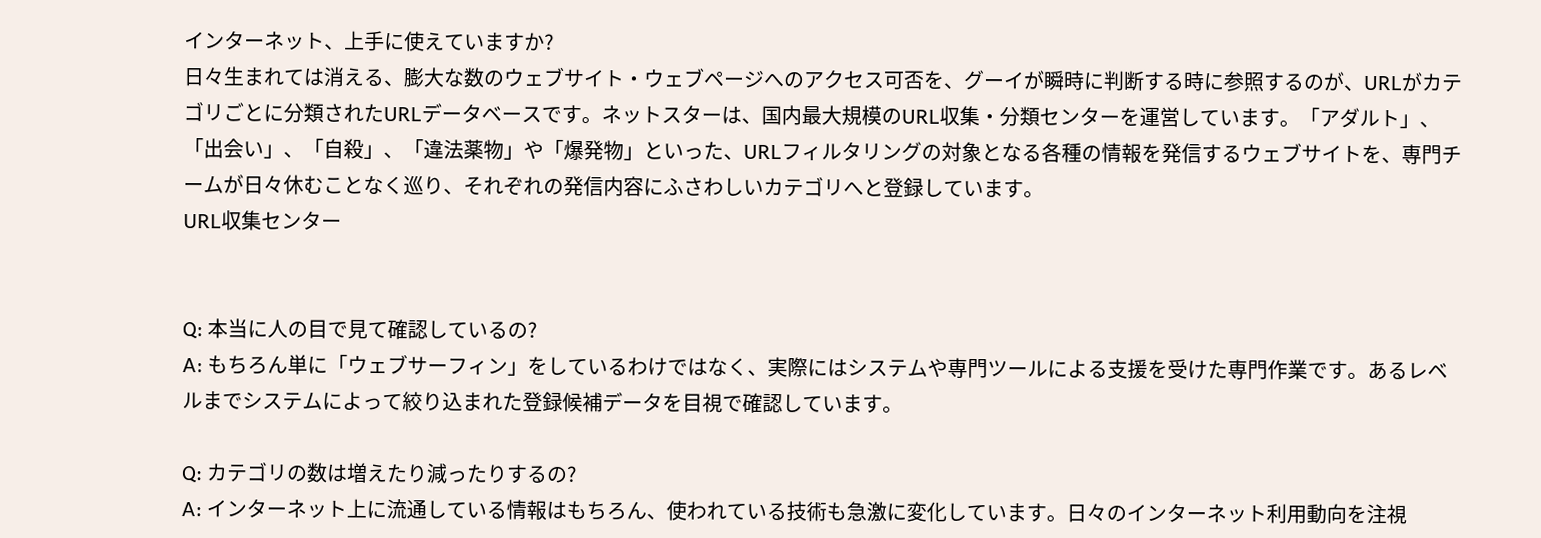インターネット、上手に使えていますか?
日々生まれては消える、膨大な数のウェブサイト・ウェブページへのアクセス可否を、グーイが瞬時に判断する時に参照するのが、URLがカテゴリごとに分類されたURLデータベースです。ネットスターは、国内最大規模のURL収集・分類センターを運営しています。「アダルト」、「出会い」、「自殺」、「違法薬物」や「爆発物」といった、URLフィルタリングの対象となる各種の情報を発信するウェブサイトを、専門チームが日々休むことなく巡り、それぞれの発信内容にふさわしいカテゴリへと登録しています。
URL収集センター


Q: 本当に人の目で見て確認しているの?
A: もちろん単に「ウェブサーフィン」をしているわけではなく、実際にはシステムや専門ツールによる支援を受けた専門作業です。あるレベルまでシステムによって絞り込まれた登録候補データを目視で確認しています。

Q: カテゴリの数は増えたり減ったりするの?
A: インターネット上に流通している情報はもちろん、使われている技術も急激に変化しています。日々のインターネット利用動向を注視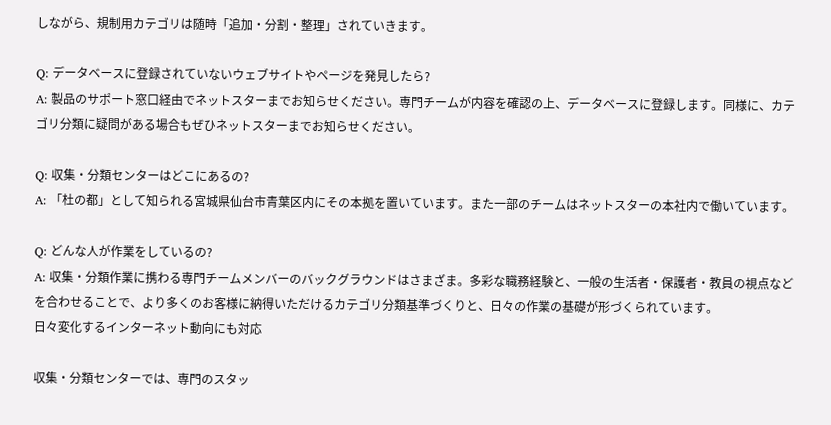しながら、規制用カテゴリは随時「追加・分割・整理」されていきます。

Q: データベースに登録されていないウェブサイトやページを発見したら?
A: 製品のサポート窓口経由でネットスターまでお知らせください。専門チームが内容を確認の上、データベースに登録します。同様に、カテゴリ分類に疑問がある場合もぜひネットスターまでお知らせください。

Q: 収集・分類センターはどこにあるの?
A: 「杜の都」として知られる宮城県仙台市青葉区内にその本拠を置いています。また一部のチームはネットスターの本社内で働いています。

Q: どんな人が作業をしているの?
A: 収集・分類作業に携わる専門チームメンバーのバックグラウンドはさまざま。多彩な職務経験と、一般の生活者・保護者・教員の視点などを合わせることで、より多くのお客様に納得いただけるカテゴリ分類基準づくりと、日々の作業の基礎が形づくられています。
日々変化するインターネット動向にも対応

収集・分類センターでは、専門のスタッ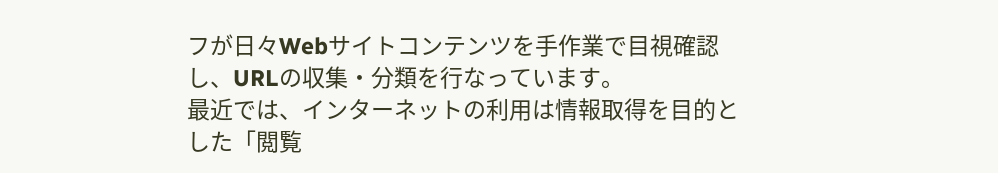フが日々Webサイトコンテンツを手作業で目視確認し、URLの収集・分類を行なっています。
最近では、インターネットの利用は情報取得を目的とした「閲覧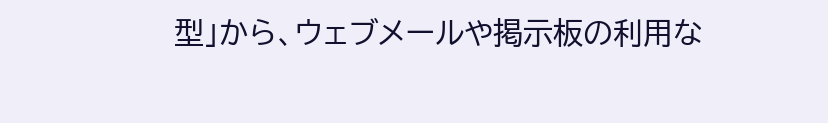型」から、ウェブメールや掲示板の利用な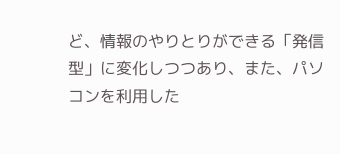ど、情報のやりとりができる「発信型」に変化しつつあり、また、パソコンを利用した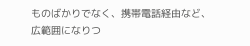ものばかりでなく、携帯電話経由など、広範囲になりつ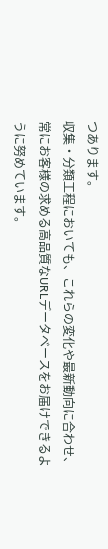つあります。
収集・分類工程においても、これらの変化や最新動向に合わせ、常にお客様の求める高品質なURLデータベースをお届けできるように努めています。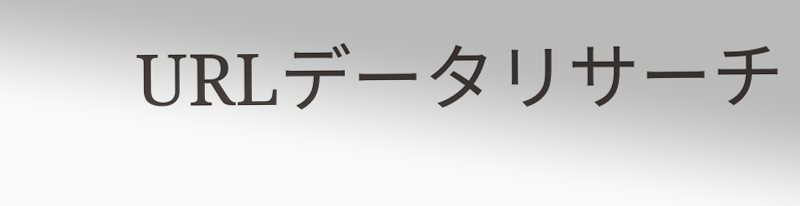URLデータリサーチ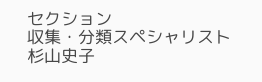セクション
収集・分類スペシャリスト
杉山史子